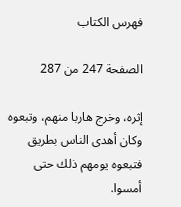فهرس الكتاب

الصفحة 247 من 287

إثره، وخرج هاربا منهم، وتبعوه وكان أهدى الناس بطريق فتبعوه يومهم ذلك حتى أمسوا.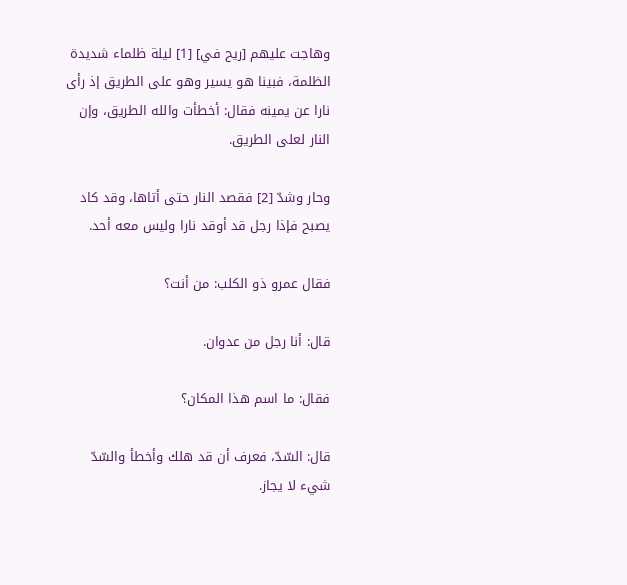وهاجت عليهم [ريح في] [1] ليلة ظلماء شديدة الظلمة، فبينا هو يسير وهو على الطريق إذ رأى نارا عن يمينه فقال: أخطأت والله الطريق، وإن النار لعلى الطريق.

وحار وشدّ [2] فقصد النار حتى أتاها، وقد كاد يصبح فإذا رجل قد أوقد نارا وليس معه أحد.

فقال عمرو ذو الكلب: من أنت؟

قال: أنا رجل من عدوان.

فقال: ما اسم هذا المكان؟

قال: السّدّ، فعرف أن قد هلك وأخطأ والسّدّ شيء لا يجاز.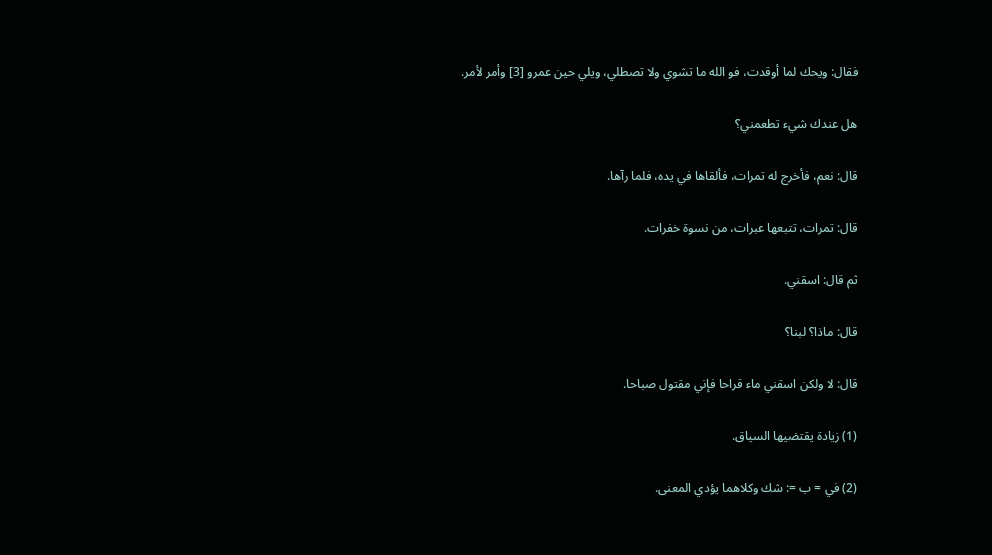فقال: ويحك لما أوقدت، فو الله ما تشوي ولا تصطلي، ويلي حين عمرو [3] وأمر لأمر.

هل عندك شيء تطعمني؟

قال: نعم، فأخرج له تمرات، فألقاها في يده، فلما رآها.

قال: تمرات، تتبعها عبرات، من نسوة خفرات.

ثم قال: اسقني.

قال: ماذا؟ لبنا؟

قال: لا ولكن اسقني ماء قراحا فإني مقتول صباحا.

(1) زيادة يقتضيها السياق.

(2) في = ب =: شك وكلاهما يؤدي المعنى.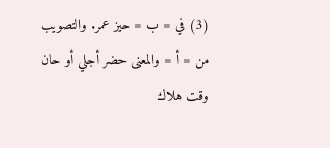(3) في = ب = حيز عمر. والتصويب من = أ = والمعنى حضر أجلي أو حان وقت هلاك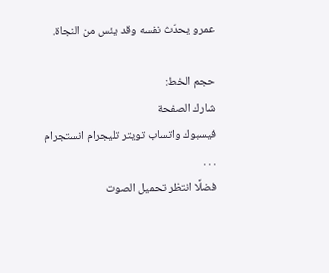عمرو يحدّث نفسه وقد يئس من النجاة.

حجم الخط:
شارك الصفحة
فيسبوك واتساب تويتر تليجرام انستجرام
. . .
فضلًا انتظر تحميل الصوت